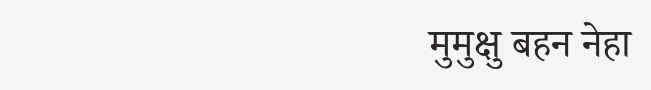मुमुक्षु बहन नेहा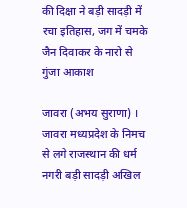की दिक्षा ने बड़ी सादड़ी में रचा इतिहास, जग में चमके जैन दिवाकर के नारो से गुंजा आकाश

जावरा (अभय सुराणा) । जावरा मध्यप्रदेश के निमच से लगे राजस्थान की धर्म नगरी बड़ी सादड़ी अखिल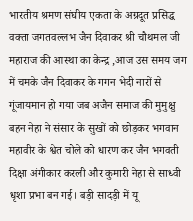भारतीय श्रमण संघीय एकता के अग्रदूत प्रसिद्ध वक्ता जगतवल्लभ जैन दिवाकर श्री चौथमल जी महाराज की आस्था का केन्द्र ,आज उस समय जग में चमके जैन दिवाकर के गगन भेदी नारों से गूंजायमान हो गया जब अजैन समाज की मुमुक्षु बहन नेहा ने संसार के सुखों को छोड़कर भगवान महावीर के श्वेत चोले को धारण कर जैन भगवती दिक्षा अंगीकार करली और कुमारी नेहा से साध्वी धृशा प्रभा बन गई। बड़ी सादड़ी में यू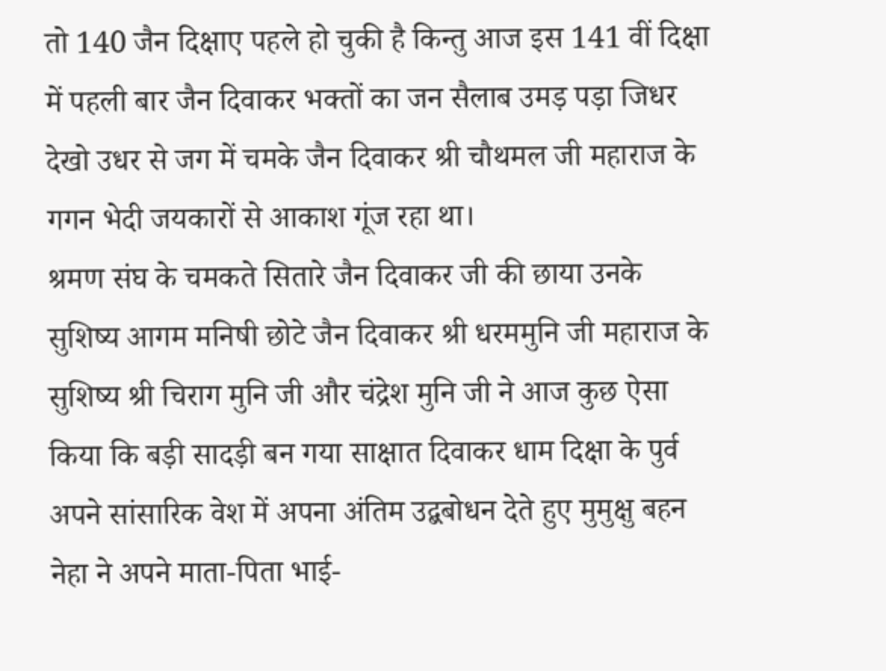तो 140 जैन दिक्षाए पहले हो चुकी है किन्तु आज इस 141 वीं दिक्षा में पहली बार जैन दिवाकर भक्तों का जन सैलाब उमड़ पड़ा जिधर देखो उधर से जग में चमके जैन दिवाकर श्री चौथमल जी महाराज के गगन भेदी जयकारों से आकाश गूंज रहा था।
श्रमण संघ के चमकते सितारे जैन दिवाकर जी की छाया उनके सुशिष्य आगम मनिषी छोटे जैन दिवाकर श्री धरममुनि जी महाराज के सुशिष्य श्री चिराग मुनि जी और चंद्रेश मुनि जी ने आज कुछ ऐसा किया कि बड़ी सादड़ी बन गया साक्षात दिवाकर धाम दिक्षा के पुर्व अपने सांसारिक वेश में अपना अंतिम उद्बबोधन देते हुए मुमुक्षु बहन नेहा ने अपने माता-पिता भाई-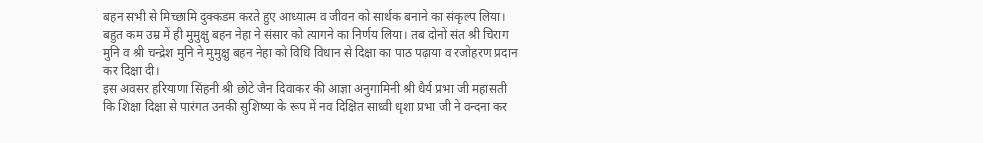बहन सभी से मिच्छामि दुक्कडम करते हुए आध्यात्म व जीवन को सार्थक बनाने का संकृल्प लिया। बहुत कम उम्र में ही मुमुक्षु बहन नेहा ने संसार को त्यागने का निर्णय लिया। तब दोनों संत श्री चिराग मुनि व श्री चन्द्रेश मुनि ने मुमुक्षु बहन नेहा को विधि विधान से दिक्षा का पाठ पढ़ाया व रजोहरण प्रदान कर दिक्षा दी।
इस अवसर हरियाणा सिंहनी श्री छोटे जैन दिवाकर की आज्ञा अनुगामिनी श्री धैर्य प्रभा जी महासती कि शिक्षा दिक्षा से पारंगत उनकी सुशिष्या के रूप में नव दिक्षित साध्वी धृशा प्रभा जी ने वन्दना कर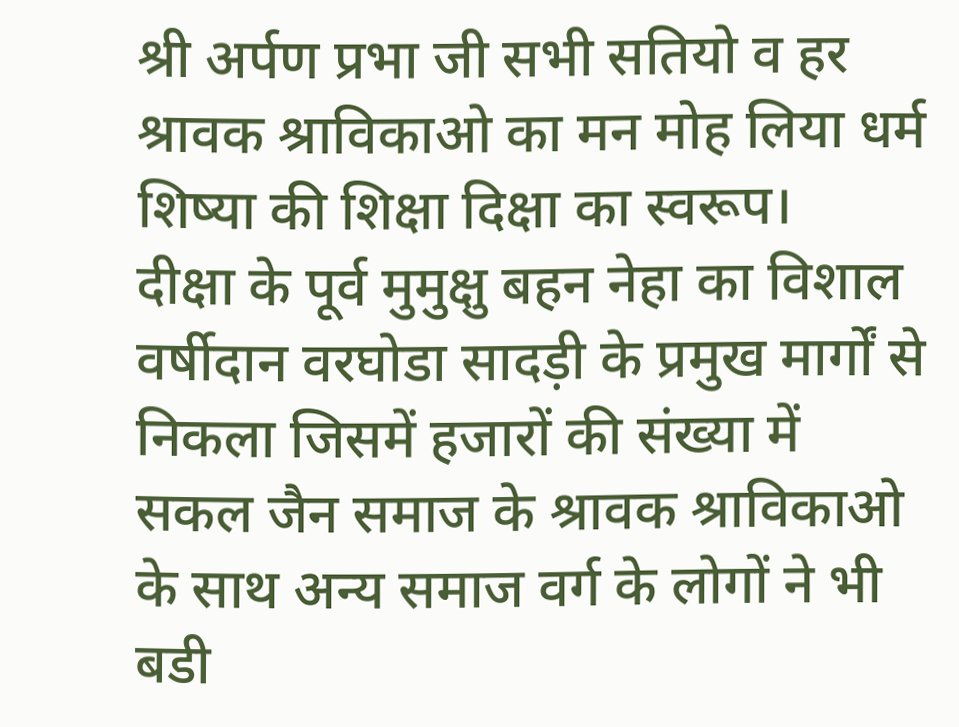श्री अर्पण प्रभा जी सभी सतियो व हर श्रावक श्राविकाओ का मन मोह लिया धर्म शिष्या की शिक्षा दिक्षा का स्वरूप।
दीक्षा के पूर्व मुमुक्षु बहन नेहा का विशाल वर्षीदान वरघोडा सादड़ी के प्रमुख मार्गों से निकला जिसमें हजारों की संख्या में सकल जैन समाज के श्रावक श्राविकाओ के साथ अन्य समाज वर्ग के लोगों ने भी बडी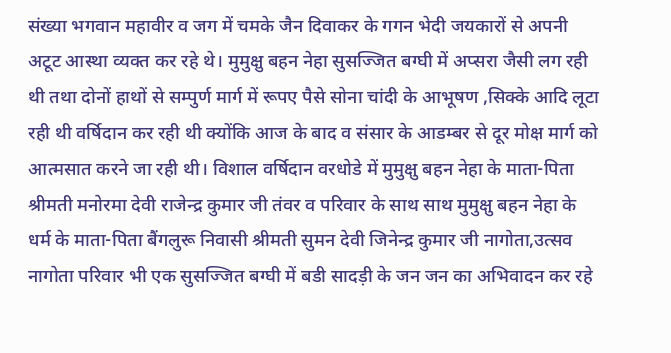संख्या भगवान महावीर व जग में चमके जैन दिवाकर के गगन भेदी जयकारों से अपनी अटूट आस्था व्यक्त कर रहे थे। मुमुक्षु बहन नेहा सुसज्जित बग्घी में अप्सरा जैसी लग रही थी तथा दोनों हाथों से सम्पुर्ण मार्ग में रूपए पैसे सोना चांदी के आभूषण ,सिक्के आदि लूटा रही थी वर्षिदान कर रही थी क्योंकि आज के बाद व संसार के आडम्बर से दूर मोक्ष मार्ग को आत्मसात करने जा रही थी। विशाल वर्षिदान वरधोडे में मुमुक्षु बहन नेहा के माता-पिता श्रीमती मनोरमा देवी राजेन्द्र कुमार जी तंवर व परिवार के साथ साथ मुमुक्षु बहन नेहा के धर्म के माता-पिता बैंगलुरू निवासी श्रीमती सुमन देवी जिनेन्द्र कुमार जी नागोता,उत्सव नागोता परिवार भी एक सुसज्जित बग्घी में बडी सादड़ी के जन जन का अभिवादन कर रहे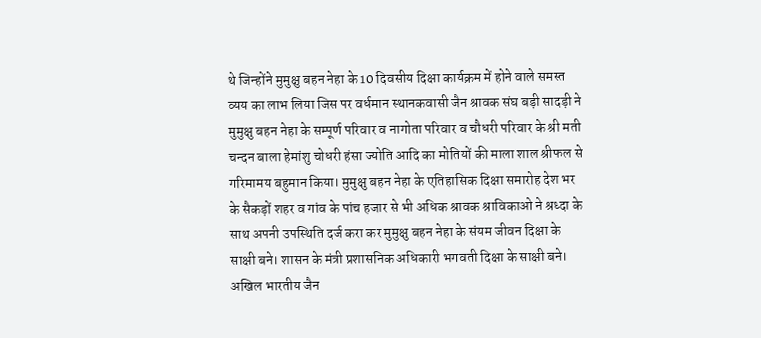थे जिन्होंने मुमुक्षु बहन नेहा के 10 दिवसीय दिक्षा कार्यक्रम में होने वाले समस्त व्यय का लाभ लिया जिस पर वर्धमान स्थानकवासी जैन श्रावक संघ बड़ी सादड़ी ने मुमुक्षु बहन नेहा के सम्पूर्ण परिवार व नागोता परिवार व चौधरी परिवार के श्री मती चन्दन बाला हेमांशु चोधरी हंसा ज्योति आदि का मोतियों की माला शाल श्रीफल से गरिमामय बहुमान किया। मुमुक्षु बहन नेहा के एतिहासिक दिक्षा समारोह देश भर के सैकड़ों शहर व गांव के पांच हजार से भी अधिक श्रावक श्राविकाओ ने श्रध्दा के साथ अपनी उपस्थिति दर्ज करा कर मुमुक्षु बहन नेहा के संयम जीवन दिक्षा के साक्षी बने। शासन के मंत्री प्रशासनिक अधिकारी भगवती दिक्षा के साक्षी बने।
अखिल भारतीय जैन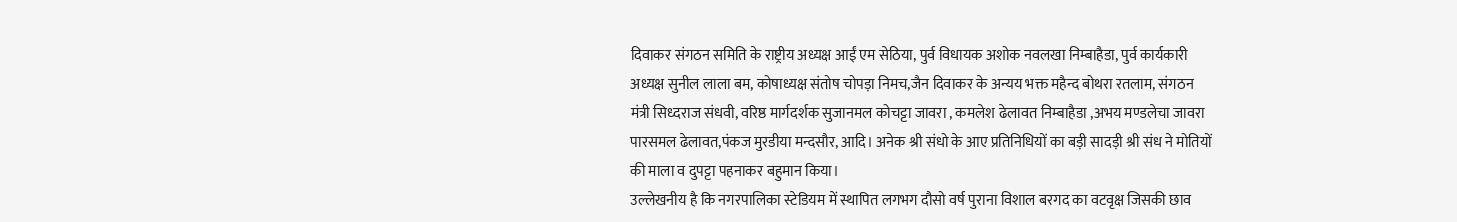दिवाकर संगठन समिति के राष्ट्रीय अध्यक्ष आईं एम सेठिया, पुर्व विधायक अशोक नवलखा निम्बाहैडा, पुर्व कार्यकारी अध्यक्ष सुनील लाला बम, कोषाध्यक्ष संतोष चोपड़ा निमच,जैन दिवाकर के अन्यय भक्त महैन्द बोथरा रतलाम, संगठन मंत्री सिध्दराज संधवी, वरिष्ठ मार्गदर्शक सुजानमल कोचट्टा जावरा , कमलेश ढेलावत निम्बाहैडा ,अभय मण्डलेचा जावरा पारसमल ढेलावत,पंकज मुरडीया मन्दसौर, आदि। अनेक श्री संधो के आए प्रतिनिधियों का बड़ी सादड़ी श्री संध ने मोतियों की माला व दुपट्टा पहनाकर बहुमान किया।
उल्लेखनीय है कि नगरपालिका स्टेडियम में स्थापित लगभग दौसो वर्ष पुराना विशाल बरगद का वटवृक्ष जिसकी छाव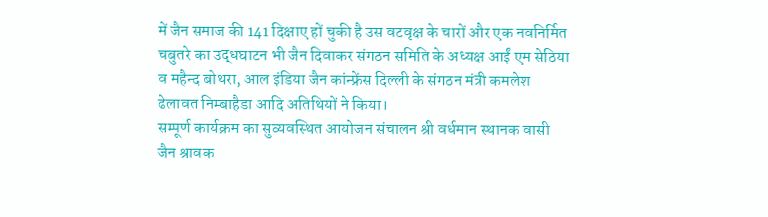में जैन समाज की 141 दिक्षाए हों चुकी है उस वटवृक्ष के चारों और एक नवनिर्मित चबुतरे का उद्धघाटन भी जैन दिवाकर संगठन समिति के अध्यक्ष आईं एम सेठिया व महैन्द बोथरा, आल इंडिया जैन कांन्फ्रेंस दिल्ली के संगठन मंत्री कमलेश ढेलावत निम्बाहैडा आदि अतिथियों ने किया।
सम्पूर्ण कार्यक्रम का सुव्यवस्थित आयोजन संचालन श्री वर्धमान स्थानक वासी जैन श्रावक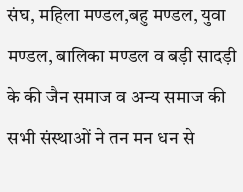संघ, महिला मण्डल,बहु मण्डल, युवा मण्डल, बालिका मण्डल व बड़ी सादड़ी के की जैन समाज व अन्य समाज की सभी संस्थाओं ने तन मन धन से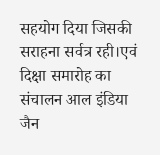सहयोग दिया जिसकी सराहना सर्वत्र रही।एवं दिक्षा समारोह का संचालन आल इंडिया जैन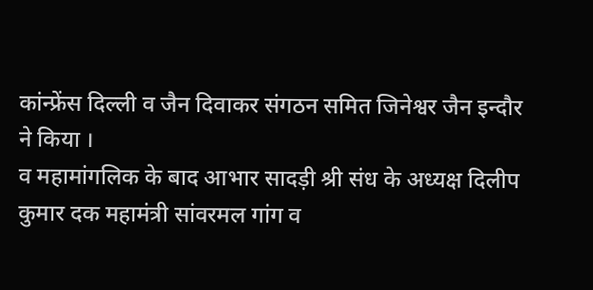कांन्फ्रेंस दिल्ली व जैन दिवाकर संगठन समित जिनेश्वर जैन इन्दौर ने किया ।
व महामांगलिक के बाद आभार सादड़ी श्री संध के अध्यक्ष दिलीप कुमार दक महामंत्री सांवरमल गांग व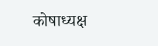कोषाध्यक्ष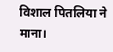विशाल पितलिया ने माना।